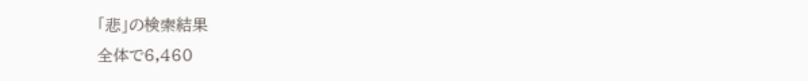「悲」の検索結果
全体で6,460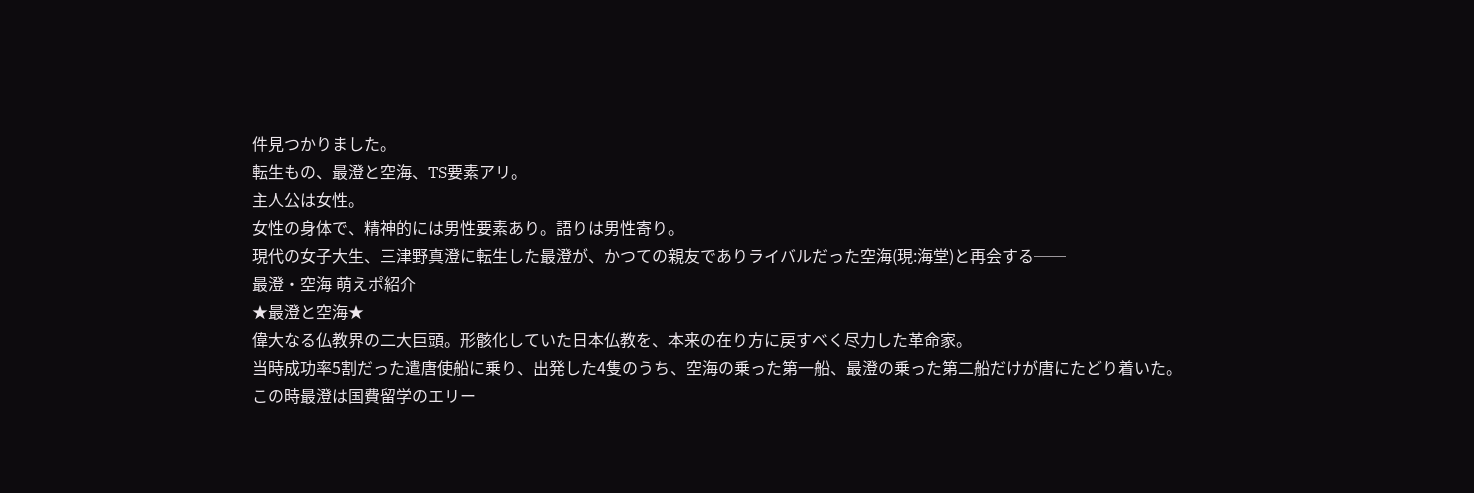件見つかりました。
転生もの、最澄と空海、TS要素アリ。
主人公は女性。
女性の身体で、精神的には男性要素あり。語りは男性寄り。
現代の女子大生、三津野真澄に転生した最澄が、かつての親友でありライバルだった空海(現:海堂)と再会する──
最澄・空海 萌えポ紹介
★最澄と空海★
偉大なる仏教界の二大巨頭。形骸化していた日本仏教を、本来の在り方に戻すべく尽力した革命家。
当時成功率5割だった遣唐使船に乗り、出発した4隻のうち、空海の乗った第一船、最澄の乗った第二船だけが唐にたどり着いた。
この時最澄は国費留学のエリー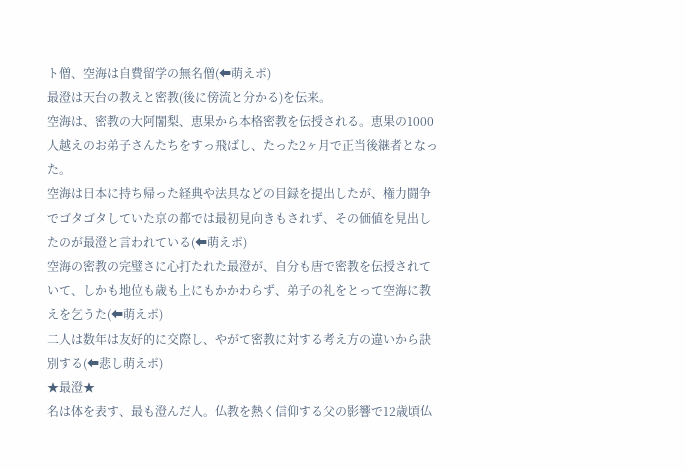ト僧、空海は自費留学の無名僧(⬅萌えポ)
最澄は天台の教えと密教(後に傍流と分かる)を伝来。
空海は、密教の大阿闍梨、恵果から本格密教を伝授される。恵果の1000人越えのお弟子さんたちをすっ飛ばし、たった2ヶ月で正当後継者となった。
空海は日本に持ち帰った経典や法具などの目録を提出したが、権力闘争でゴタゴタしていた京の都では最初見向きもされず、その価値を見出したのが最澄と言われている(⬅萌えポ)
空海の密教の完璧さに心打たれた最澄が、自分も唐で密教を伝授されていて、しかも地位も歳も上にもかかわらず、弟子の礼をとって空海に教えを乞うた(⬅萌えポ)
二人は数年は友好的に交際し、やがて密教に対する考え方の違いから訣別する(⬅悲し萌えポ)
★最澄★
名は体を表す、最も澄んだ人。仏教を熱く信仰する父の影響で12歳頃仏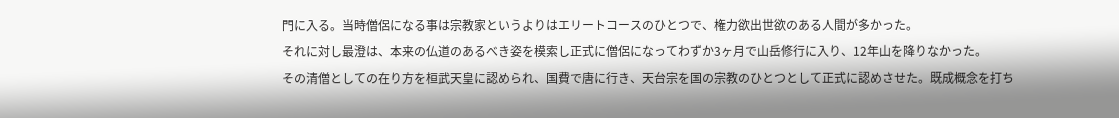門に入る。当時僧侶になる事は宗教家というよりはエリートコースのひとつで、権力欲出世欲のある人間が多かった。
それに対し最澄は、本来の仏道のあるべき姿を模索し正式に僧侶になってわずか3ヶ月で山岳修行に入り、12年山を降りなかった。
その清僧としての在り方を桓武天皇に認められ、国費で唐に行き、天台宗を国の宗教のひとつとして正式に認めさせた。既成概念を打ち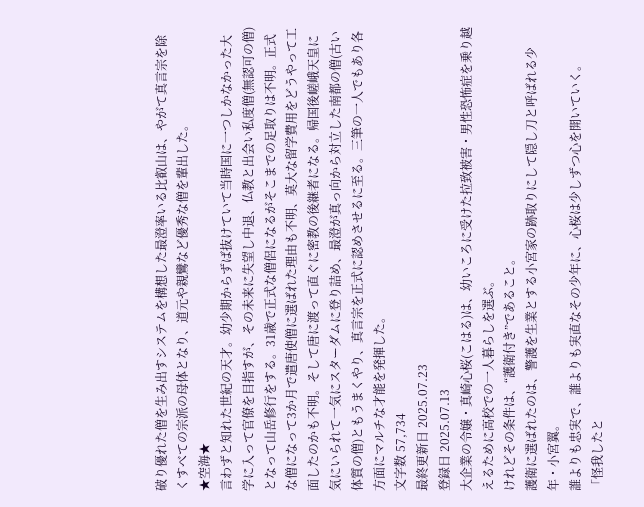破り優れた僧を生み出すシステムを構想した最澄率いる比叡山は、やがて真言宗を除くすべての宗派の母体となり、道元や親鸞など優秀な僧を輩出した。
★空海★
言わずと知れた世紀の天才。幼少期からずば抜けていて当時国に一つしかなかった大学に入って官僚を目指すが、その未来に失望し中退、仏教と出会い私度僧(無認可の僧)となって山岳修行をする。31歳で正式な僧侶になるがそこまでの足取りは不明。正式な僧になって3か月で遣唐使僧に選ばれた理由も不明、莫大な留学費用をどうやって工面したのかも不明。そして唐に渡って直ぐに密教の後継者になる。帰国後嵯峨天皇に気にいられて一気にスターダムに登り詰め、最澄が真っ向から対立した南都の僧(古い体質の僧)ともうまくやり、真言宗を正式に認めさせるに至る。三筆の一人でもあり各方面にマルチな才能を発揮した。
文字数 57,734
最終更新日 2025.07.23
登録日 2025.07.13
大企業の令嬢・真崎心桜(こはる)は、幼いころに受けた拉致被害・男性恐怖症を乗り越えるために高校での一人暮らしを選ぶ。
けれどその条件は、“護衛付き”であること。
護衛に選ばれたのは、警護を生業とする小宮家の跡取りにして隠し刀と呼ばれる少年・小宮翼。
誰よりも忠実で、誰よりも実直なその少年に、心桜は少しずつ心を開いていく。
「怪我したと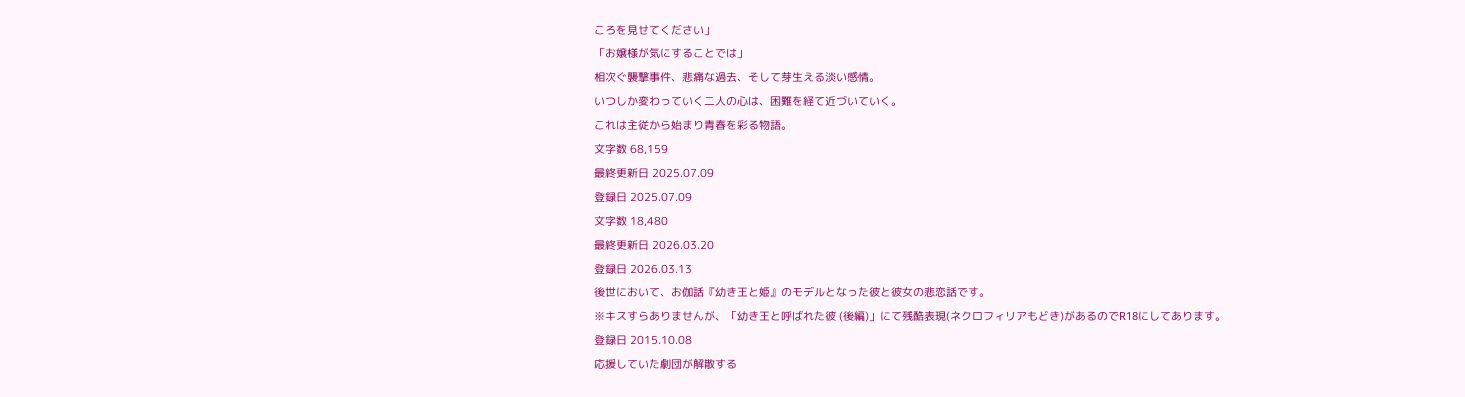ころを見せてください」
「お嬢様が気にすることでは」
相次ぐ襲撃事件、悲痛な過去、そして芽生える淡い感情。
いつしか変わっていく二人の心は、困難を経て近づいていく。
これは主従から始まり青春を彩る物語。
文字数 68,159
最終更新日 2025.07.09
登録日 2025.07.09
文字数 18,480
最終更新日 2026.03.20
登録日 2026.03.13
後世において、お伽話『幼き王と姫』のモデルとなった彼と彼女の悲恋話です。
※キスすらありませんが、「幼き王と呼ばれた彼 (後編)」にて残酷表現(ネクロフィリアもどき)があるのでR18にしてあります。
登録日 2015.10.08
応援していた劇団が解散する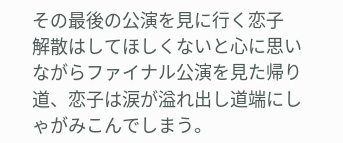その最後の公演を見に行く恋子
解散はしてほしくないと心に思いながらファイナル公演を見た帰り道、恋子は涙が溢れ出し道端にしゃがみこんでしまう。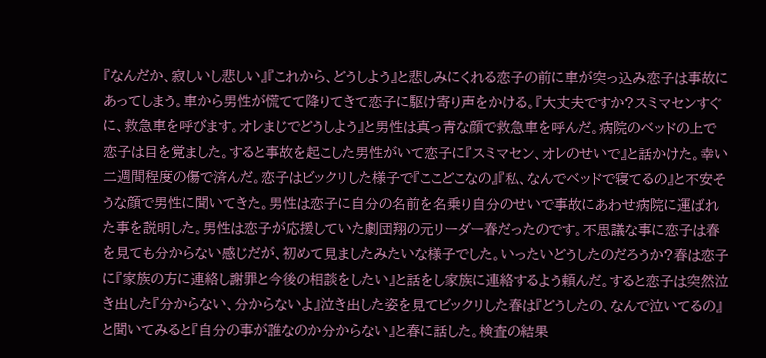『なんだか、寂しいし悲しい』『これから、どうしよう』と悲しみにくれる恋子の前に車が突っ込み恋子は事故にあってしまう。車から男性が慌てて降りてきて恋子に駆け寄り声をかける。『大丈夫ですか?スミマセンすぐに、救急車を呼びます。オレまじでどうしよう』と男性は真っ青な顔で救急車を呼んだ。病院のベッドの上で恋子は目を覚ました。すると事故を起こした男性がいて恋子に『スミマセン、オレのせいで』と話かけた。幸い二週間程度の傷で済んだ。恋子はビックリした様子で『ここどこなの』『私、なんでベッドで寝てるの』と不安そうな顔で男性に聞いてきた。男性は恋子に自分の名前を名乗り自分のせいで事故にあわせ病院に運ばれた事を説明した。男性は恋子が応援していた劇団翔の元リーダー春だったのです。不思議な事に恋子は春を見ても分からない感じだが、初めて見ましたみたいな様子でした。いったいどうしたのだろうか?春は恋子に『家族の方に連絡し謝罪と今後の相談をしたい』と話をし家族に連絡するよう頼んだ。すると恋子は突然泣き出した『分からない、分からないよ』泣き出した姿を見てビックリした春は『どうしたの、なんで泣いてるの』と聞いてみると『自分の事が誰なのか分からない』と春に話した。検査の結果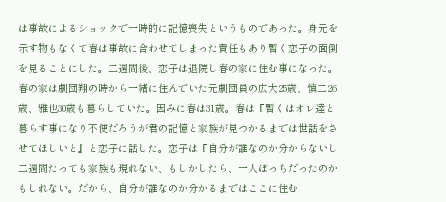は事故によるショックで一時的に記憶喪失というものであった。身元を示す物もなくて春は事故に合わせてしまった責任もあり暫く恋子の面倒を見ることにした。二週間後、恋子は退院し春の家に住む事になった。春の家は劇団翔の時から一緒に住んでいた元劇団員の広大25歳、慎二26歳、雅也30歳も暮らしていた。因みに春は31歳。春は『暫くはオレ達と暮らす事になり不便だろうが君の記憶と家族が見つかるまでは世話をさせてほしいと』と恋子に話した。恋子は『自分が誰なのか分からないし二週間たっても家族も現れない、もしかしたら、一人ぼっちだったのかもしれない。だから、自分が誰なのか分かるまではここに住む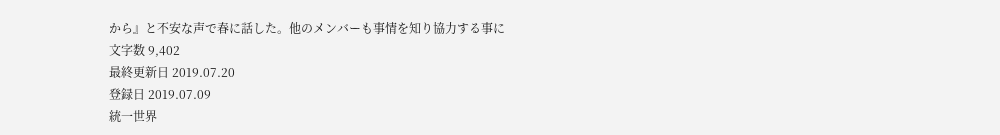から』と不安な声で春に話した。他のメンバーも事情を知り協力する事に
文字数 9,402
最終更新日 2019.07.20
登録日 2019.07.09
統一世界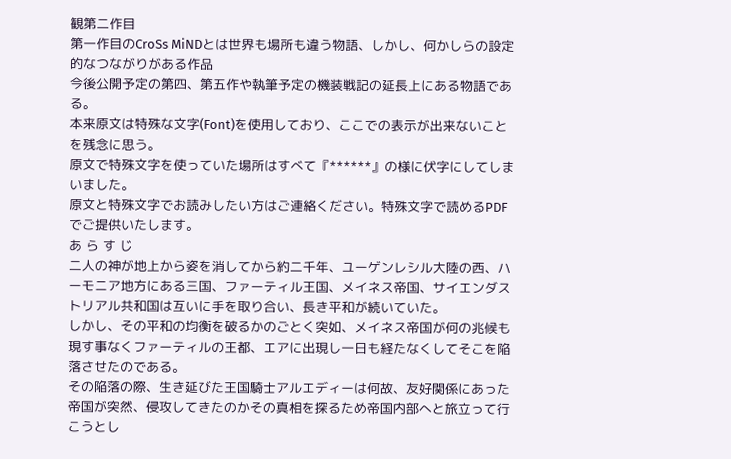観第二作目
第一作目のCroSs MiNDとは世界も場所も違う物語、しかし、何かしらの設定的なつながりがある作品
今後公開予定の第四、第五作や執筆予定の機装戦記の延長上にある物語である。
本来原文は特殊な文字(Font)を使用しており、ここでの表示が出来ないことを残念に思う。
原文で特殊文字を使っていた場所はすべて『******』の様に伏字にしてしまいました。
原文と特殊文字でお読みしたい方はご連絡ください。特殊文字で読めるPDFでご提供いたします。
あ ら す じ
二人の神が地上から姿を消してから約二千年、ユーゲンレシル大陸の西、ハーモニア地方にある三国、ファーティル王国、メイネス帝国、サイエンダストリアル共和国は互いに手を取り合い、長き平和が続いていた。
しかし、その平和の均衡を破るかのごとく突如、メイネス帝国が何の兆候も現す事なくファーティルの王都、エアに出現し一日も経たなくしてそこを陥落させたのである。
その陥落の際、生き延びた王国騎士アルエディーは何故、友好関係にあった帝国が突然、侵攻してきたのかその真相を探るため帝国内部へと旅立って行こうとし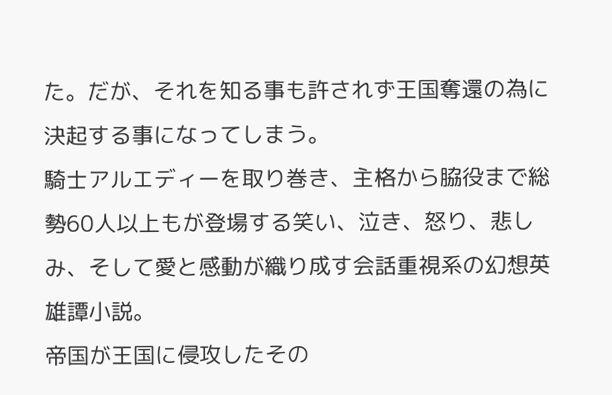た。だが、それを知る事も許されず王国奪還の為に決起する事になってしまう。
騎士アルエディーを取り巻き、主格から脇役まで総勢60人以上もが登場する笑い、泣き、怒り、悲しみ、そして愛と感動が織り成す会話重視系の幻想英雄譚小説。
帝国が王国に侵攻したその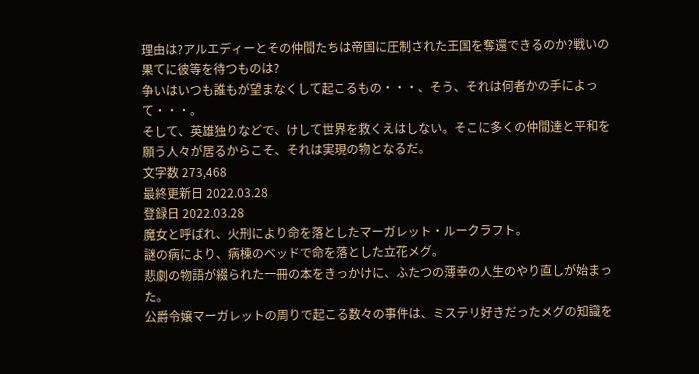理由は?アルエディーとその仲間たちは帝国に圧制された王国を奪還できるのか?戦いの果てに彼等を待つものは?
争いはいつも誰もが望まなくして起こるもの・・・、そう、それは何者かの手によって・・・。
そして、英雄独りなどで、けして世界を救くえはしない。そこに多くの仲間達と平和を願う人々が居るからこそ、それは実現の物となるだ。
文字数 273,468
最終更新日 2022.03.28
登録日 2022.03.28
魔女と呼ばれ、火刑により命を落としたマーガレット・ルークラフト。
謎の病により、病棟のベッドで命を落とした立花メグ。
悲劇の物語が綴られた一冊の本をきっかけに、ふたつの薄幸の人生のやり直しが始まった。
公爵令嬢マーガレットの周りで起こる数々の事件は、ミステリ好きだったメグの知識を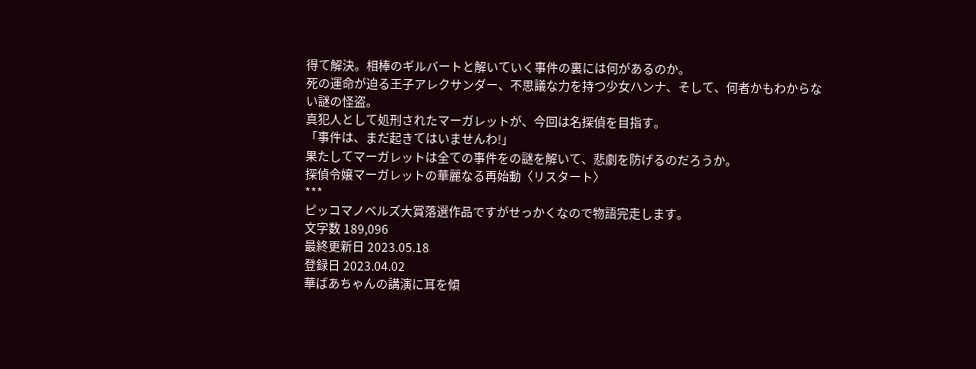得て解決。相棒のギルバートと解いていく事件の裏には何があるのか。
死の運命が迫る王子アレクサンダー、不思議な力を持つ少女ハンナ、そして、何者かもわからない謎の怪盗。
真犯人として処刑されたマーガレットが、今回は名探偵を目指す。
「事件は、まだ起きてはいませんわ!」
果たしてマーガレットは全ての事件をの謎を解いて、悲劇を防げるのだろうか。
探偵令嬢マーガレットの華麗なる再始動〈リスタート〉
***
ピッコマノベルズ大賞落選作品ですがせっかくなので物語完走します。
文字数 189,096
最終更新日 2023.05.18
登録日 2023.04.02
華ばあちゃんの講演に耳を傾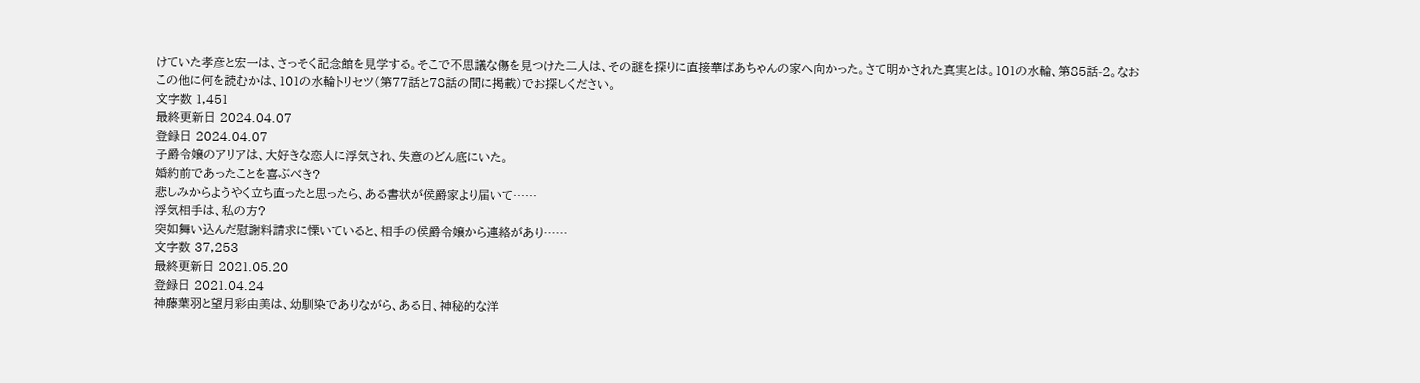けていた孝彦と宏一は、さっそく記念館を見学する。そこで不思議な傷を見つけた二人は、その謎を探りに直接華ばあちゃんの家へ向かった。さて明かされた真実とは。101の水輪、第85話-2。なおこの他に何を読むかは、101の水輪トリセツ(第77話と78話の間に掲載)でお探しください。
文字数 1,451
最終更新日 2024.04.07
登録日 2024.04.07
子爵令嬢のアリアは、大好きな恋人に浮気され、失意のどん底にいた。
婚約前であったことを喜ぶべき?
悲しみからようやく立ち直ったと思ったら、ある書状が侯爵家より届いて……
浮気相手は、私の方?
突如舞い込んだ慰謝料請求に慄いていると、相手の侯爵令嬢から連絡があり……
文字数 37,253
最終更新日 2021.05.20
登録日 2021.04.24
神藤葉羽と望月彩由美は、幼馴染でありながら、ある日、神秘的な洋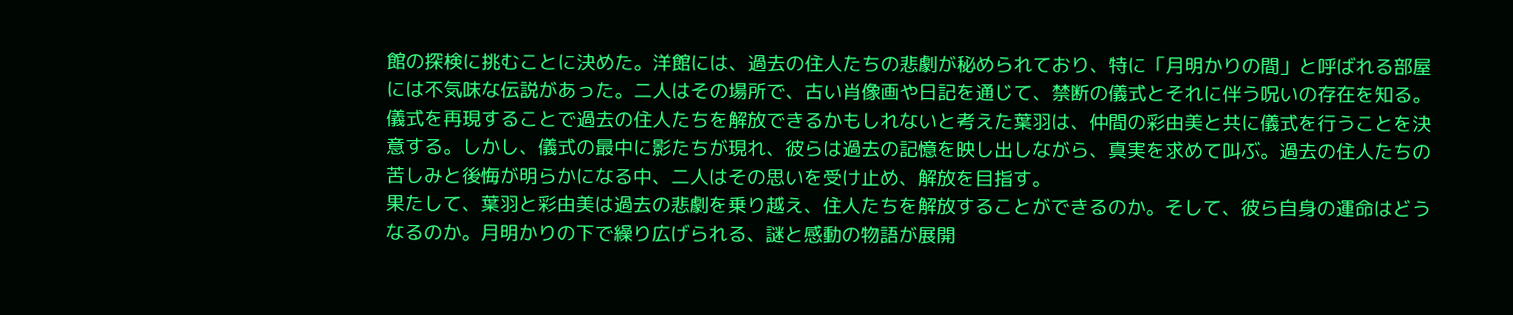館の探検に挑むことに決めた。洋館には、過去の住人たちの悲劇が秘められており、特に「月明かりの間」と呼ばれる部屋には不気味な伝説があった。二人はその場所で、古い肖像画や日記を通じて、禁断の儀式とそれに伴う呪いの存在を知る。
儀式を再現することで過去の住人たちを解放できるかもしれないと考えた葉羽は、仲間の彩由美と共に儀式を行うことを決意する。しかし、儀式の最中に影たちが現れ、彼らは過去の記憶を映し出しながら、真実を求めて叫ぶ。過去の住人たちの苦しみと後悔が明らかになる中、二人はその思いを受け止め、解放を目指す。
果たして、葉羽と彩由美は過去の悲劇を乗り越え、住人たちを解放することができるのか。そして、彼ら自身の運命はどうなるのか。月明かりの下で繰り広げられる、謎と感動の物語が展開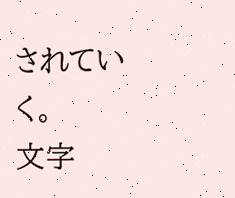されていく。
文字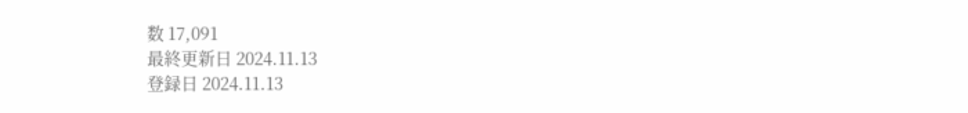数 17,091
最終更新日 2024.11.13
登録日 2024.11.13